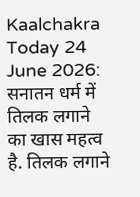Kaalchakra Today 24 June 2026: सनातन धर्म में तिलक लगाने का खास महत्व है. तिलक लगाने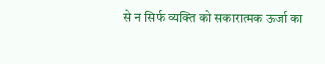से न सिर्फ व्यक्ति को सकारात्मक ऊर्जा का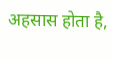अहसास होता है,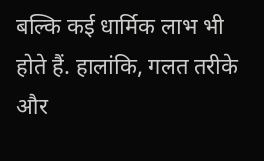बल्कि कई धार्मिक लाभ भी होते हैं. हालांकि, गलत तरीके और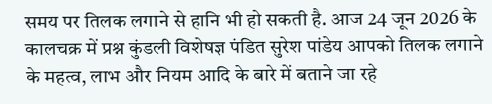समय पर तिलक लगाने से हानि भी हो सकती है. आज 24 जून 2026 के कालचक्र में प्रश्न कुंडली विशेषज्ञ पंडित सुरेश पांडेय आपको तिलक लगाने के महत्व, लाभ और नियम आदि के बारे में बताने जा रहे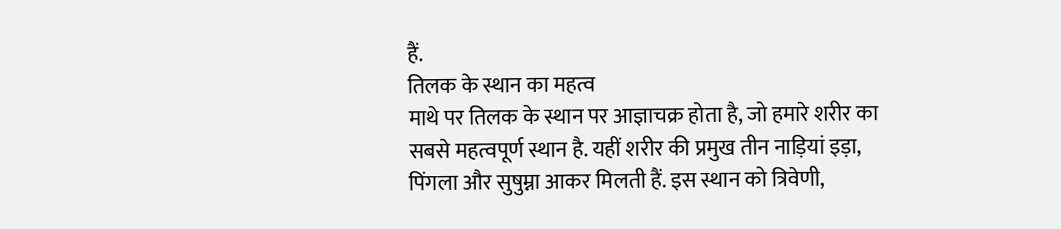हैं.
तिलक के स्थान का महत्व
माथे पर तिलक के स्थान पर आज्ञाचक्र होता है, जो हमारे शरीर का सबसे महत्वपूर्ण स्थान है. यहीं शरीर की प्रमुख तीन नाड़ियां इड़ा, पिंगला और सुषुम्ना आकर मिलती हैं. इस स्थान को त्रिवेणी,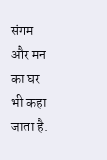संगम और मन का घर भी कहा जाता है.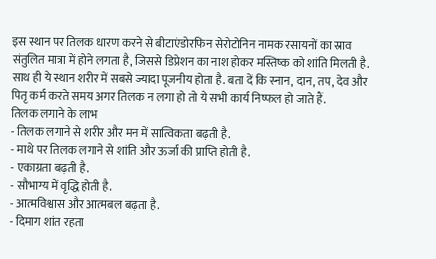इस स्थान पर तिलक धारण करने से बीटाएंडोरफिन सेरोटोनिन नामक रसायनों का स्राव संतुलित मात्रा में होने लगता है, जिससे डिप्रेशन का नाश होकर मस्तिष्क को शांति मिलती है. साथ ही ये स्थान शरीर में सबसे ज्यादा पूजनीय होता है. बता दें कि स्नान, दान, तप, देव और पितृ कर्म करते समय अगर तिलक न लगा हो तो ये सभी कार्य निष्फल हो जाते हैं.
तिलक लगाने के लाभ
- तिलक लगाने से शरीर और मन में सात्विकता बढ़ती है.
- माथे पर तिलक लगाने से शांति और ऊर्जा की प्राप्ति होती है.
- एकाग्रता बढ़ती है.
- सौभाग्य में वृद्धि होती है.
- आत्मविश्वास और आत्मबल बढ़ता है.
- दिमाग शांत रहता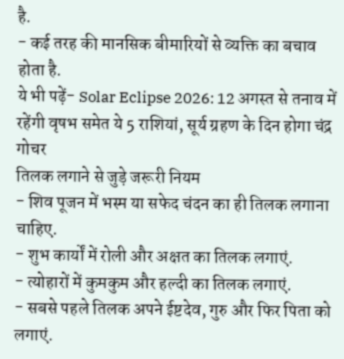है.
- कई तरह की मानसिक बीमारियों से व्यक्ति का बचाव होता है.
ये भी पढ़ें- Solar Eclipse 2026: 12 अगस्त से तनाव में रहेंगी वृषभ समेत ये 5 राशियां, सूर्य ग्रहण के दिन होगा चंद्र गोचर
तिलक लगाने से जुड़े जरूरी नियम
- शिव पूजन में भस्म या सफेद चंदन का ही तिलक लगाना चाहिए.
- शुभ कार्यों में रोली और अक्षत का तिलक लगाएं.
- त्योहारों में कुमकुम और हल्दी का तिलक लगाएं.
- सबसे पहले तिलक अपने ईष्टदेव, गुरु और फिर पिता को लगाएं.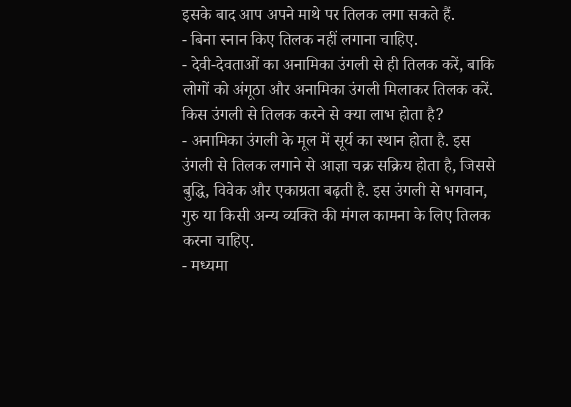इसके बाद आप अपने माथे पर तिलक लगा सकते हैं.
- बिना स्नान किए तिलक नहीं लगाना चाहिए.
- देवी-देवताओं का अनामिका उंगली से ही तिलक करें, बाकि लोगों को अंगूठा और अनामिका उंगली मिलाकर तिलक करें.
किस उंगली से तिलक करने से क्या लाभ होता है?
- अनामिका उंगली के मूल में सूर्य का स्थान होता है. इस उंगली से तिलक लगाने से आज्ञा चक्र सक्रिय होता है, जिससे बुद्धि, विवेक और एकाग्रता बढ़ती है. इस उंगली से भगवान, गुरु या किसी अन्य व्यक्ति की मंगल कामना के लिए तिलक करना चाहिए.
- मध्यमा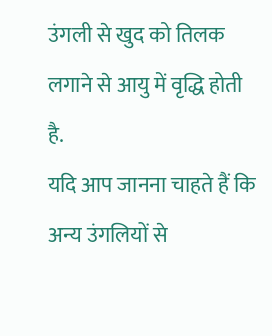उंगली से खुद को तिलक लगाने से आयु में वृद्धि होती है.
यदि आप जानना चाहते हैं कि अन्य उंगलियों से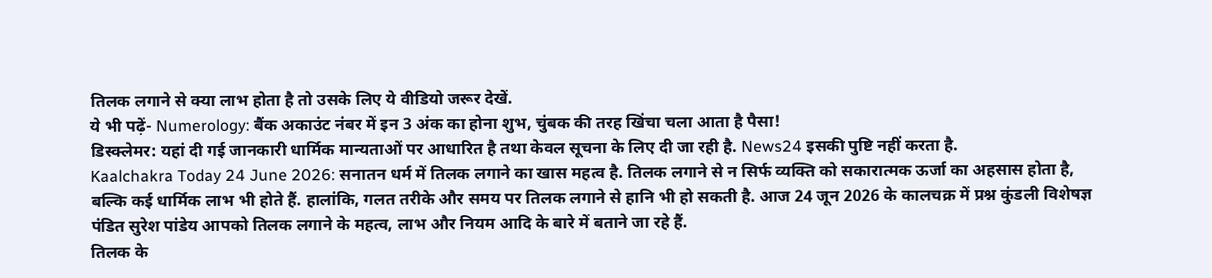तिलक लगाने से क्या लाभ होता है तो उसके लिए ये वीडियो जरूर देखें.
ये भी पढ़ें- Numerology: बैंक अकाउंट नंबर में इन 3 अंक का होना शुभ, चुंबक की तरह खिंचा चला आता है पैसा!
डिस्क्लेमर: यहां दी गई जानकारी धार्मिक मान्यताओं पर आधारित है तथा केवल सूचना के लिए दी जा रही है. News24 इसकी पुष्टि नहीं करता है.
Kaalchakra Today 24 June 2026: सनातन धर्म में तिलक लगाने का खास महत्व है. तिलक लगाने से न सिर्फ व्यक्ति को सकारात्मक ऊर्जा का अहसास होता है, बल्कि कई धार्मिक लाभ भी होते हैं. हालांकि, गलत तरीके और समय पर तिलक लगाने से हानि भी हो सकती है. आज 24 जून 2026 के कालचक्र में प्रश्न कुंडली विशेषज्ञ पंडित सुरेश पांडेय आपको तिलक लगाने के महत्व, लाभ और नियम आदि के बारे में बताने जा रहे हैं.
तिलक के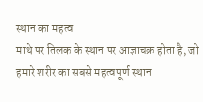स्थान का महत्व
माथे पर तिलक के स्थान पर आज्ञाचक्र होता है, जो हमारे शरीर का सबसे महत्वपूर्ण स्थान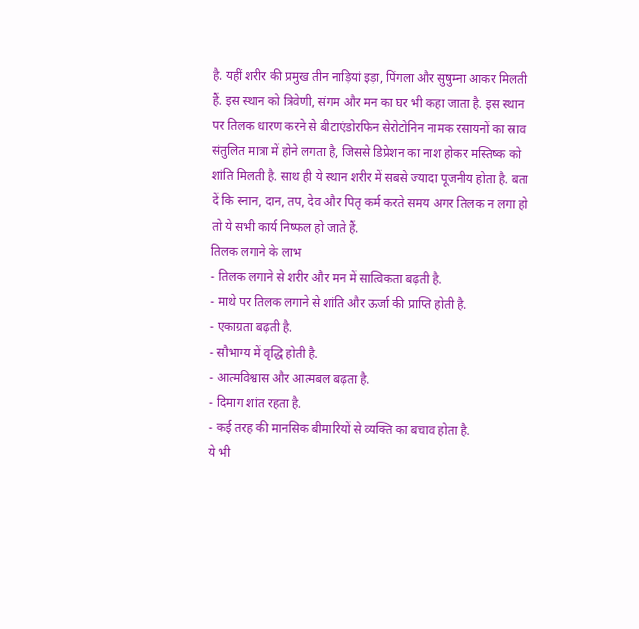है. यहीं शरीर की प्रमुख तीन नाड़ियां इड़ा, पिंगला और सुषुम्ना आकर मिलती हैं. इस स्थान को त्रिवेणी, संगम और मन का घर भी कहा जाता है. इस स्थान पर तिलक धारण करने से बीटाएंडोरफिन सेरोटोनिन नामक रसायनों का स्राव संतुलित मात्रा में होने लगता है, जिससे डिप्रेशन का नाश होकर मस्तिष्क को शांति मिलती है. साथ ही ये स्थान शरीर में सबसे ज्यादा पूजनीय होता है. बता दें कि स्नान, दान, तप, देव और पितृ कर्म करते समय अगर तिलक न लगा हो तो ये सभी कार्य निष्फल हो जाते हैं.
तिलक लगाने के लाभ
- तिलक लगाने से शरीर और मन में सात्विकता बढ़ती है.
- माथे पर तिलक लगाने से शांति और ऊर्जा की प्राप्ति होती है.
- एकाग्रता बढ़ती है.
- सौभाग्य में वृद्धि होती है.
- आत्मविश्वास और आत्मबल बढ़ता है.
- दिमाग शांत रहता है.
- कई तरह की मानसिक बीमारियों से व्यक्ति का बचाव होता है.
ये भी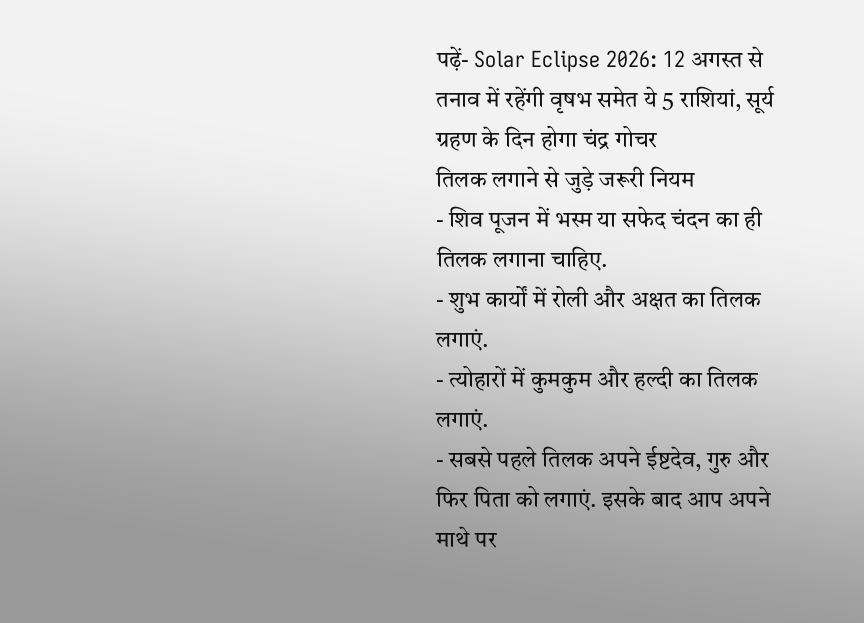पढ़ें- Solar Eclipse 2026: 12 अगस्त से तनाव में रहेंगी वृषभ समेत ये 5 राशियां, सूर्य ग्रहण के दिन होगा चंद्र गोचर
तिलक लगाने से जुड़े जरूरी नियम
- शिव पूजन में भस्म या सफेद चंदन का ही तिलक लगाना चाहिए.
- शुभ कार्यों में रोली और अक्षत का तिलक लगाएं.
- त्योहारों में कुमकुम और हल्दी का तिलक लगाएं.
- सबसे पहले तिलक अपने ईष्टदेव, गुरु और फिर पिता को लगाएं. इसके बाद आप अपने माथे पर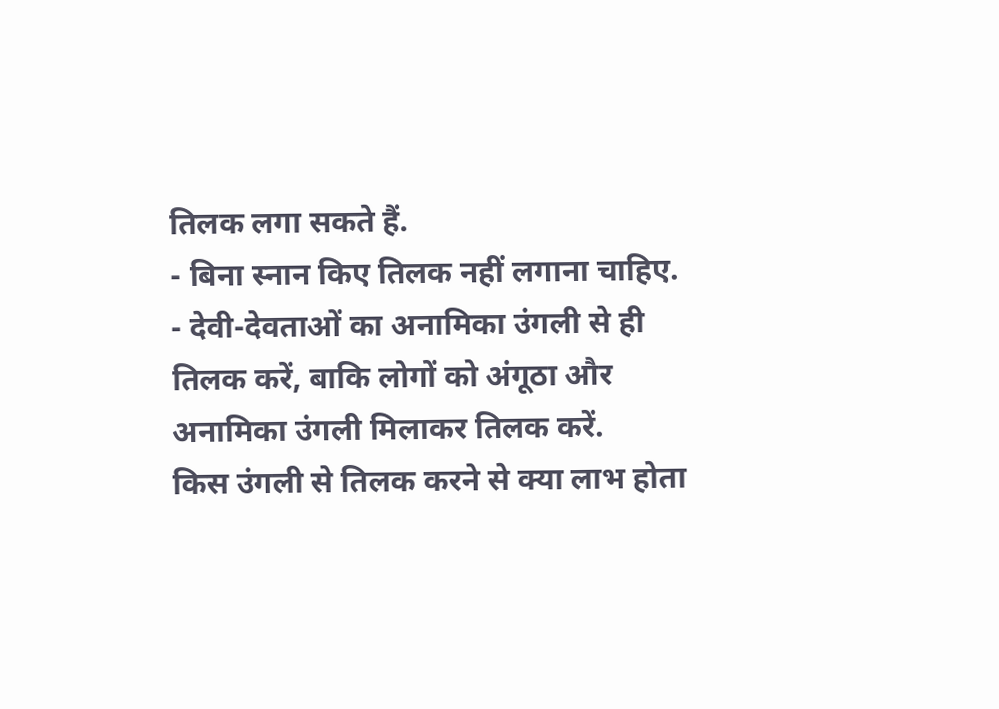तिलक लगा सकते हैं.
- बिना स्नान किए तिलक नहीं लगाना चाहिए.
- देवी-देवताओं का अनामिका उंगली से ही तिलक करें, बाकि लोगों को अंगूठा और अनामिका उंगली मिलाकर तिलक करें.
किस उंगली से तिलक करने से क्या लाभ होता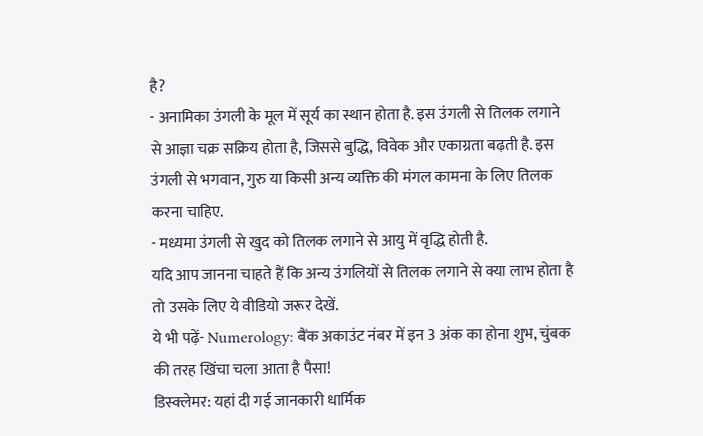है?
- अनामिका उंगली के मूल में सूर्य का स्थान होता है. इस उंगली से तिलक लगाने से आज्ञा चक्र सक्रिय होता है, जिससे बुद्धि, विवेक और एकाग्रता बढ़ती है. इस उंगली से भगवान, गुरु या किसी अन्य व्यक्ति की मंगल कामना के लिए तिलक करना चाहिए.
- मध्यमा उंगली से खुद को तिलक लगाने से आयु में वृद्धि होती है.
यदि आप जानना चाहते हैं कि अन्य उंगलियों से तिलक लगाने से क्या लाभ होता है तो उसके लिए ये वीडियो जरूर देखें.
ये भी पढ़ें- Numerology: बैंक अकाउंट नंबर में इन 3 अंक का होना शुभ, चुंबक की तरह खिंचा चला आता है पैसा!
डिस्क्लेमर: यहां दी गई जानकारी धार्मिक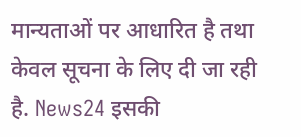मान्यताओं पर आधारित है तथा केवल सूचना के लिए दी जा रही है. News24 इसकी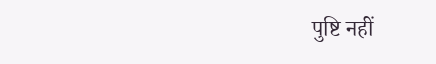पुष्टि नहीं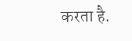करता है.